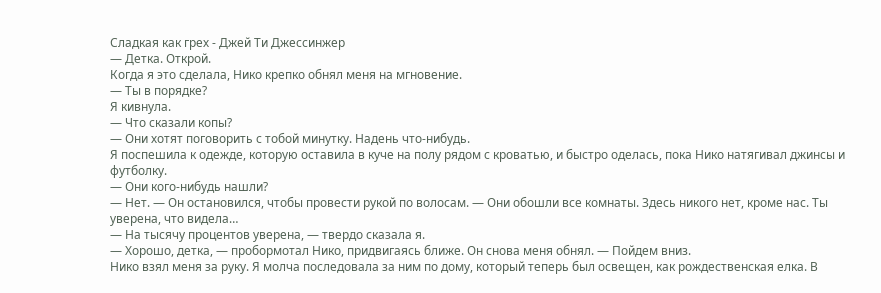Сладкая как грех - Джей Ти Джессинжер
— Детка. Открой.
Когда я это сделала, Нико крепко обнял меня на мгновение.
— Ты в порядке?
Я кивнула.
— Что сказали копы?
— Они хотят поговорить с тобой минутку. Надень что-нибудь.
Я поспешила к одежде, которую оставила в куче на полу рядом с кроватью, и быстро оделась, пока Нико натягивал джинсы и футболку.
— Они кого-нибудь нашли?
— Нет. — Он остановился, чтобы провести рукой по волосам. — Они обошли все комнаты. Здесь никого нет, кроме нас. Ты уверена, что видела…
— На тысячу процентов уверена, — твердо сказала я.
— Хорошо, детка, — пробормотал Нико, придвигаясь ближе. Он снова меня обнял. — Пойдем вниз.
Нико взял меня за руку. Я молча последовала за ним по дому, который теперь был освещен, как рождественская елка. В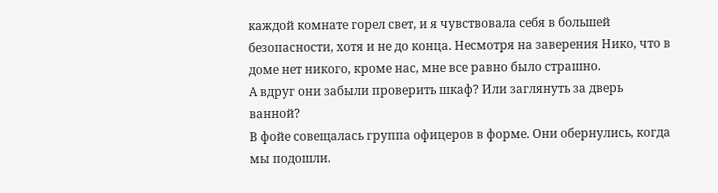каждой комнате горел свет, и я чувствовала себя в большей безопасности, хотя и не до конца. Несмотря на заверения Нико, что в доме нет никого, кроме нас, мне все равно было страшно.
А вдруг они забыли проверить шкаф? Или заглянуть за дверь ванной?
В фойе совещалась группа офицеров в форме. Они обернулись, когда мы подошли.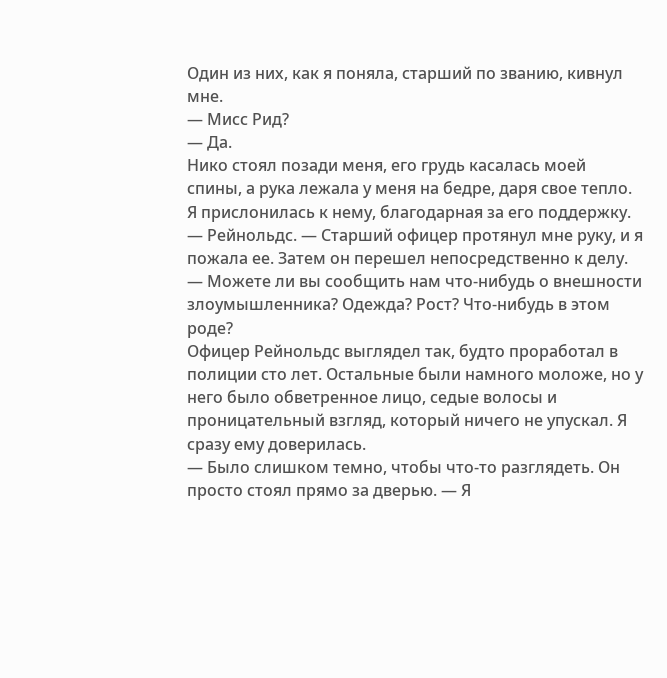Один из них, как я поняла, старший по званию, кивнул мне.
— Мисс Рид?
— Да.
Нико стоял позади меня, его грудь касалась моей спины, а рука лежала у меня на бедре, даря свое тепло. Я прислонилась к нему, благодарная за его поддержку.
— Рейнольдс. — Старший офицер протянул мне руку, и я пожала ее. Затем он перешел непосредственно к делу. — Можете ли вы сообщить нам что-нибудь о внешности злоумышленника? Одежда? Рост? Что-нибудь в этом роде?
Офицер Рейнольдс выглядел так, будто проработал в полиции сто лет. Остальные были намного моложе, но у него было обветренное лицо, седые волосы и проницательный взгляд, который ничего не упускал. Я сразу ему доверилась.
— Было слишком темно, чтобы что-то разглядеть. Он просто стоял прямо за дверью. — Я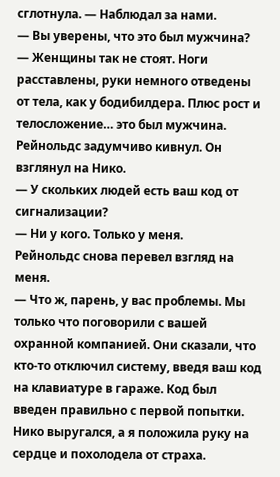сглотнула. — Наблюдал за нами.
— Вы уверены, что это был мужчина?
— Женщины так не стоят. Ноги расставлены, руки немного отведены от тела, как у бодибилдера. Плюс рост и телосложение… это был мужчина.
Рейнольдс задумчиво кивнул. Он взглянул на Нико.
— У скольких людей есть ваш код от сигнализации?
— Ни у кого. Только у меня.
Рейнольдс снова перевел взгляд на меня.
— Что ж, парень, у вас проблемы. Мы только что поговорили с вашей охранной компанией. Они сказали, что кто-то отключил систему, введя ваш код на клавиатуре в гараже. Код был введен правильно с первой попытки.
Нико выругался, а я положила руку на сердце и похолодела от страха.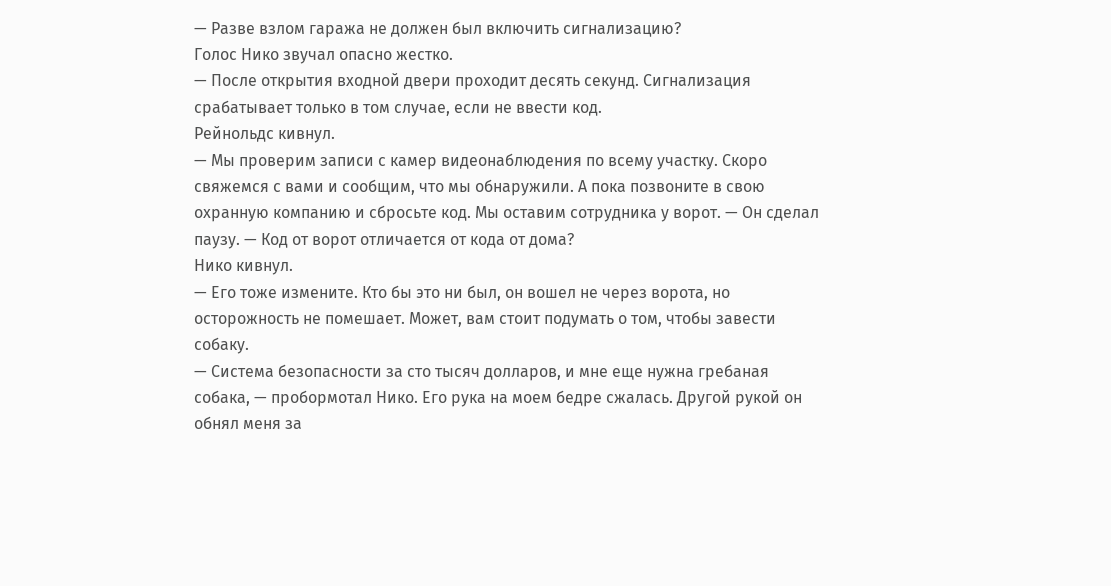— Разве взлом гаража не должен был включить сигнализацию?
Голос Нико звучал опасно жестко.
— После открытия входной двери проходит десять секунд. Сигнализация срабатывает только в том случае, если не ввести код.
Рейнольдс кивнул.
— Мы проверим записи с камер видеонаблюдения по всему участку. Скоро свяжемся с вами и сообщим, что мы обнаружили. А пока позвоните в свою охранную компанию и сбросьте код. Мы оставим сотрудника у ворот. — Он сделал паузу. — Код от ворот отличается от кода от дома?
Нико кивнул.
— Его тоже измените. Кто бы это ни был, он вошел не через ворота, но осторожность не помешает. Может, вам стоит подумать о том, чтобы завести собаку.
— Система безопасности за сто тысяч долларов, и мне еще нужна гребаная собака, — пробормотал Нико. Его рука на моем бедре сжалась. Другой рукой он обнял меня за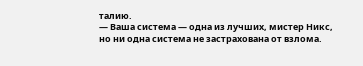талию.
— Ваша система — одна из лучших, мистер Никс, но ни одна система не застрахована от взлома.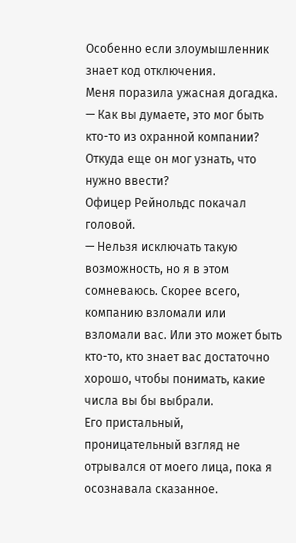Особенно если злоумышленник знает код отключения.
Меня поразила ужасная догадка.
— Как вы думаете, это мог быть кто-то из охранной компании? Откуда еще он мог узнать, что нужно ввести?
Офицер Рейнольдс покачал головой.
— Нельзя исключать такую возможность, но я в этом сомневаюсь. Скорее всего, компанию взломали или взломали вас. Или это может быть кто-то, кто знает вас достаточно хорошо, чтобы понимать, какие числа вы бы выбрали.
Его пристальный, проницательный взгляд не отрывался от моего лица, пока я осознавала сказанное.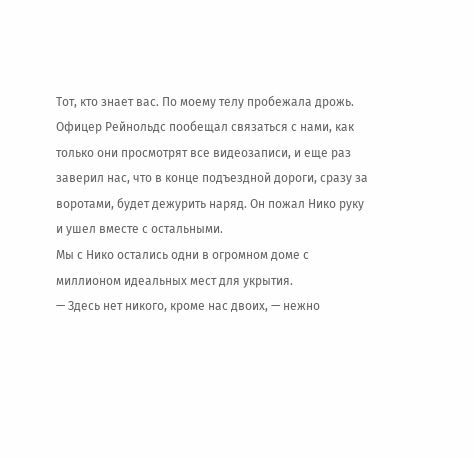Тот, кто знает вас. По моему телу пробежала дрожь.
Офицер Рейнольдс пообещал связаться с нами, как только они просмотрят все видеозаписи, и еще раз заверил нас, что в конце подъездной дороги, сразу за воротами, будет дежурить наряд. Он пожал Нико руку и ушел вместе с остальными.
Мы с Нико остались одни в огромном доме с миллионом идеальных мест для укрытия.
— Здесь нет никого, кроме нас двоих, — нежно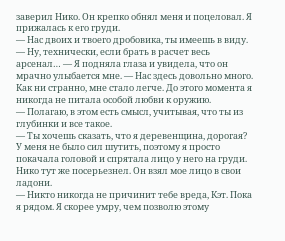заверил Нико. Он крепко обнял меня и поцеловал. Я прижалась к его груди.
— Нас двоих и твоего дробовика, ты имеешь в виду.
— Ну, технически, если брать в расчет весь арсенал… — Я подняла глаза и увидела, что он мрачно улыбается мне. — Нас здесь довольно много.
Как ни странно, мне стало легче. До этого момента я никогда не питала особой любви к оружию.
— Полагаю, в этом есть смысл, учитывая, что ты из глубинки и все такое.
— Ты хочешь сказать, что я деревенщина, дорогая?
У меня не было сил шутить, поэтому я просто покачала головой и спрятала лицо у него на груди.
Нико тут же посерьезнел. Он взял мое лицо в свои ладони.
— Никто никогда не причинит тебе вреда, Кэт. Пока я рядом. Я скорее умру, чем позволю этому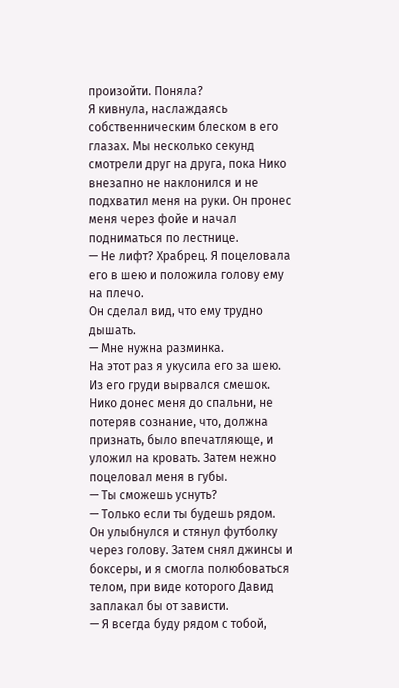произойти. Поняла?
Я кивнула, наслаждаясь собственническим блеском в его глазах. Мы несколько секунд смотрели друг на друга, пока Нико внезапно не наклонился и не подхватил меня на руки. Он пронес меня через фойе и начал подниматься по лестнице.
— Не лифт? Храбрец. Я поцеловала его в шею и положила голову ему на плечо.
Он сделал вид, что ему трудно дышать.
— Мне нужна разминка.
На этот раз я укусила его за шею. Из его груди вырвался смешок. Нико донес меня до спальни, не потеряв сознание, что, должна признать, было впечатляюще, и уложил на кровать. Затем нежно поцеловал меня в губы.
— Ты сможешь уснуть?
— Только если ты будешь рядом.
Он улыбнулся и стянул футболку через голову. Затем снял джинсы и боксеры, и я смогла полюбоваться телом, при виде которого Давид заплакал бы от зависти.
— Я всегда буду рядом с тобой,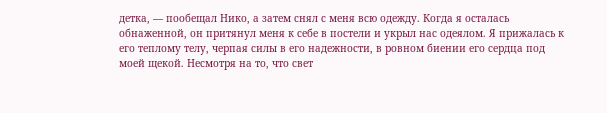детка, — пообещал Нико, а затем снял с меня всю одежду. Когда я осталась обнаженной, он притянул меня к себе в постели и укрыл нас одеялом. Я прижалась к его теплому телу, черпая силы в его надежности, в ровном биении его сердца под моей щекой. Несмотря на то, что свет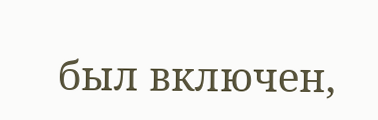был включен,